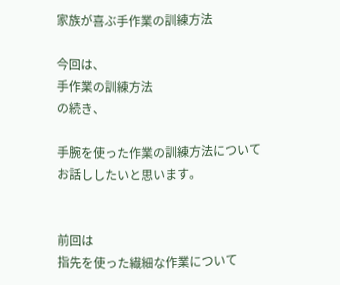家族が喜ぶ手作業の訓練方法

今回は、
手作業の訓練方法
の続き、

手腕を使った作業の訓練方法について
お話ししたいと思います。


前回は
指先を使った繊細な作業について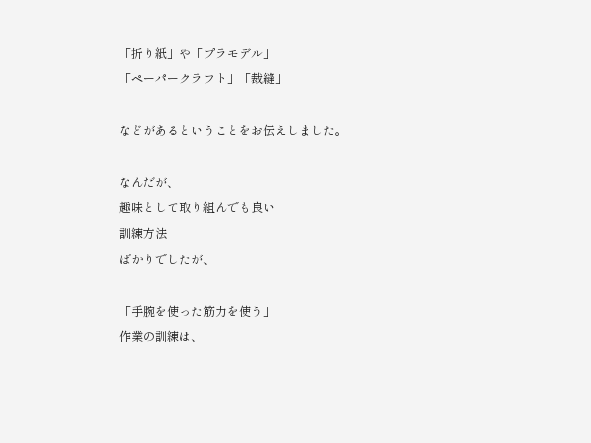「折り紙」や「プラモデル」
「ペーパークラフト」「裁縫」

などがあるということをお伝えしました。

なんだが、
趣味として取り組んでも良い
訓練方法
ばかりでしたが、

「手腕を使った筋力を使う」
作業の訓練は、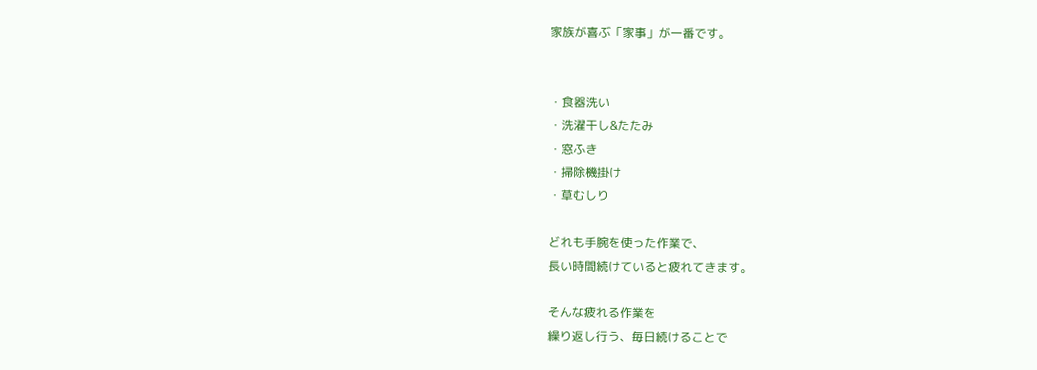家族が喜ぶ「家事」が一番です。


・食器洗い
・洗濯干し&たたみ
・窓ふき
・掃除機掛け
・草むしり

どれも手腕を使った作業で、
長い時間続けていると疲れてきます。

そんな疲れる作業を
繰り返し行う、毎日続けることで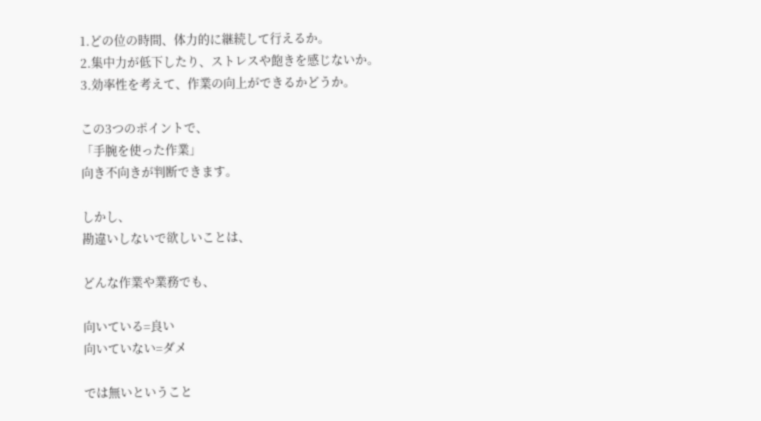1.どの位の時間、体力的に継続して行えるか。
2.集中力が低下したり、ストレスや飽きを感じないか。
3.効率性を考えて、作業の向上ができるかどうか。

この3つのポイントで、
「手腕を使った作業」
向き不向きが判断できます。

しかし、
勘違いしないで欲しいことは、

どんな作業や業務でも、

向いている=良い
向いていない=ダメ

では無いということ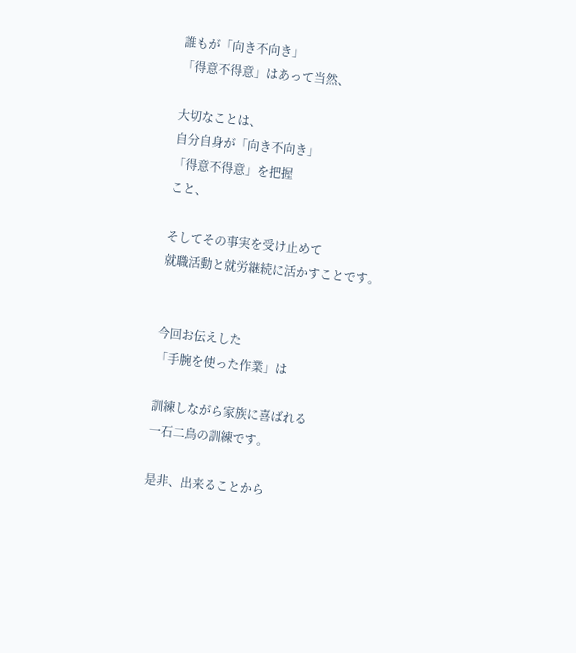誰もが「向き不向き」
「得意不得意」はあって当然、

大切なことは、
自分自身が「向き不向き」
「得意不得意」を把握
こと、

そしてその事実を受け止めて
就職活動と就労継続に活かすことです。


今回お伝えした
「手腕を使った作業」は

訓練しながら家族に喜ばれる
一石二鳥の訓練です。

是非、出来ることから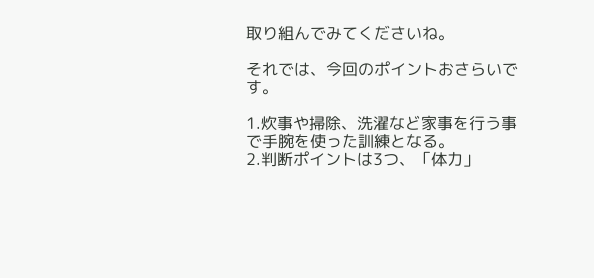取り組んでみてくださいね。

それでは、今回のポイントおさらいです。

1.炊事や掃除、洗濯など家事を行う事で手腕を使った訓練となる。
2.判断ポイントは3つ、「体力」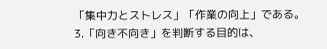「集中力とストレス」「作業の向上」である。
3.「向き不向き」を判断する目的は、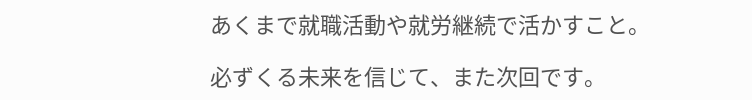あくまで就職活動や就労継続で活かすこと。

必ずくる未来を信じて、また次回です。